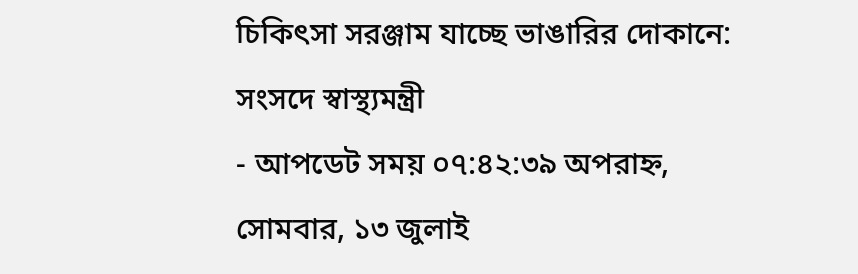চিকিৎসা সরঞ্জাম যাচ্ছে ভাঙারির দোকানে: সংসদে স্বাস্থ্যমন্ত্রী
- আপডেট সময় ০৭:৪২:৩৯ অপরাহ্ন, সোমবার, ১৩ জুলাই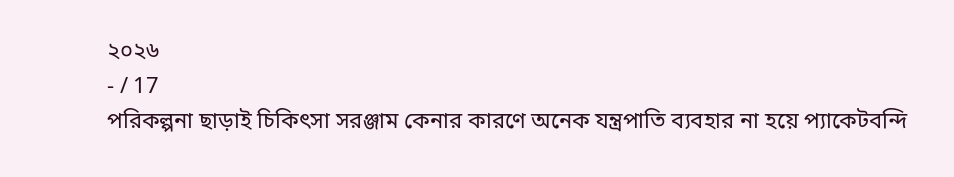২০২৬
- / 17
পরিকল্পনা ছাড়াই চিকিৎসা সরঞ্জাম কেনার কারণে অনেক যন্ত্রপাতি ব্যবহার না হয়ে প্যাকেটবন্দি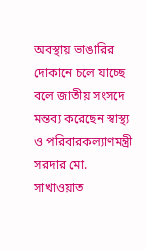অবস্থায় ভাঙারির দোকানে চলে যাচ্ছে বলে জাতীয় সংসদে মন্তব্য করেছেন স্বাস্থ্য ও পরিবারকল্যাণমন্ত্রী সরদার মো. সাখাওয়াত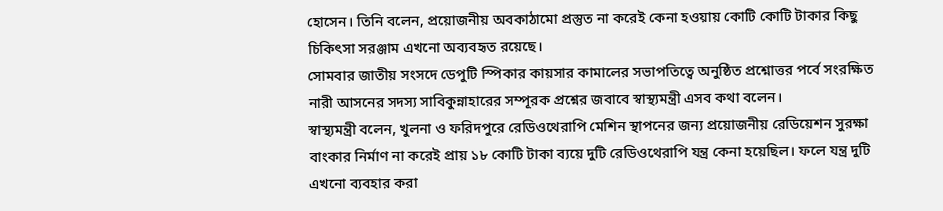হোসেন। তিনি বলেন, প্রয়োজনীয় অবকাঠামো প্রস্তুত না করেই কেনা হওয়ায় কোটি কোটি টাকার কিছু চিকিৎসা সরঞ্জাম এখনো অব্যবহৃত রয়েছে।
সোমবার জাতীয় সংসদে ডেপুটি স্পিকার কায়সার কামালের সভাপতিত্বে অনুষ্ঠিত প্রশ্নোত্তর পর্বে সংরক্ষিত নারী আসনের সদস্য সাবিকুন্নাহারের সম্পূরক প্রশ্নের জবাবে স্বাস্থ্যমন্ত্রী এসব কথা বলেন।
স্বাস্থ্যমন্ত্রী বলেন, খুলনা ও ফরিদপুরে রেডিওথেরাপি মেশিন স্থাপনের জন্য প্রয়োজনীয় রেডিয়েশন সুরক্ষা বাংকার নির্মাণ না করেই প্রায় ১৮ কোটি টাকা ব্যয়ে দুটি রেডিওথেরাপি যন্ত্র কেনা হয়েছিল। ফলে যন্ত্র দুটি এখনো ব্যবহার করা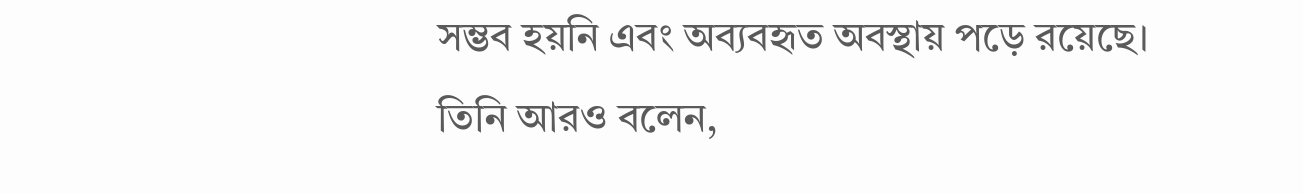সম্ভব হয়নি এবং অব্যবহৃত অবস্থায় পড়ে রয়েছে।
তিনি আরও বলেন,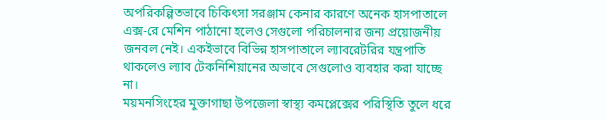অপরিকল্পিতভাবে চিকিৎসা সরঞ্জাম কেনার কারণে অনেক হাসপাতালে এক্স-রে মেশিন পাঠানো হলেও সেগুলো পরিচালনার জন্য প্রয়োজনীয় জনবল নেই। একইভাবে বিভিন্ন হাসপাতালে ল্যাবরেটরির যন্ত্রপাতি থাকলেও ল্যাব টেকনিশিয়ানের অভাবে সেগুলোও ব্যবহার করা যাচ্ছে না।
ময়মনসিংহের মুক্তাগাছা উপজেলা স্বাস্থ্য কমপ্লেক্সের পরিস্থিতি তুলে ধরে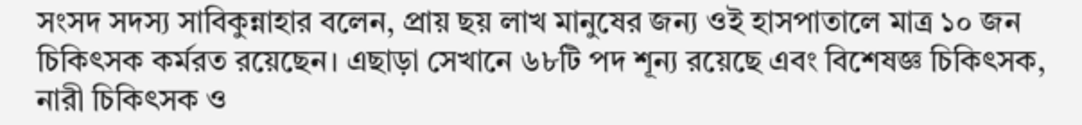সংসদ সদস্য সাবিকুন্নাহার বলেন, প্রায় ছয় লাখ মানুষের জন্য ওই হাসপাতালে মাত্র ১০ জন চিকিৎসক কর্মরত রয়েছেন। এছাড়া সেখানে ৬৮টি পদ শূন্য রয়েছে এবং বিশেষজ্ঞ চিকিৎসক, নারী চিকিৎসক ও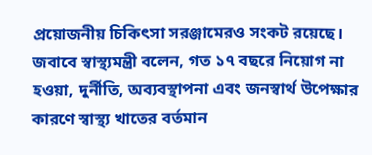প্রয়োজনীয় চিকিৎসা সরঞ্জামেরও সংকট রয়েছে।
জবাবে স্বাস্থ্যমন্ত্রী বলেন, গত ১৭ বছরে নিয়োগ না হওয়া, দুর্নীতি, অব্যবস্থাপনা এবং জনস্বার্থ উপেক্ষার কারণে স্বাস্থ্য খাতের বর্তমান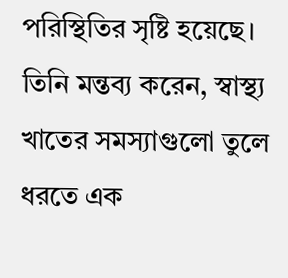পরিস্থিতির সৃষ্টি হয়েছে। তিনি মন্তব্য করেন, স্বাস্থ্য খাতের সমস্যাগুলো তুলে ধরতে এক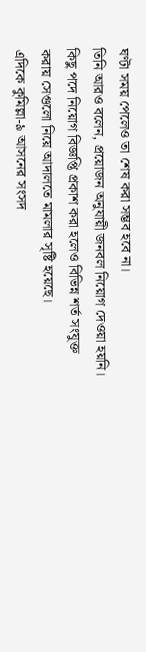ঘণ্টা সময় পেলেও তা শেষ করা সম্ভব হবে না।
তিনি আরও বলেন, প্রয়োজন অনুযায়ী জনবল নিয়োগ দেওয়া হয়নি। কিছু পদে নিয়োগ বিজ্ঞপ্তি প্রকাশ করা হলেও বিভিন্ন শর্ত সংযুক্ত করায় সেগুলো নিয়ে আদালতে মামলার সৃষ্টি হয়েছে।
এদিকে কুমিল্লা-৯ আসনের সংসদ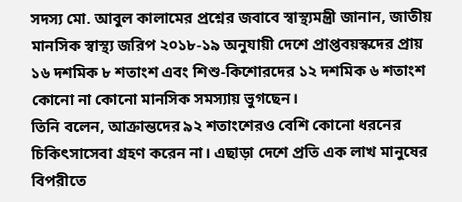সদস্য মো. আবুল কালামের প্রশ্নের জবাবে স্বাস্থ্যমন্ত্রী জানান, জাতীয় মানসিক স্বাস্থ্য জরিপ ২০১৮-১৯ অনুযায়ী দেশে প্রাপ্তবয়স্কদের প্রায় ১৬ দশমিক ৮ শতাংশ এবং শিশু-কিশোরদের ১২ দশমিক ৬ শতাংশ কোনো না কোনো মানসিক সমস্যায় ভুগছেন।
তিনি বলেন, আক্রান্তদের ৯২ শতাংশেরও বেশি কোনো ধরনের চিকিৎসাসেবা গ্রহণ করেন না। এছাড়া দেশে প্রতি এক লাখ মানুষের বিপরীতে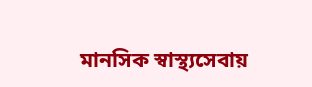মানসিক স্বাস্থ্যসেবায়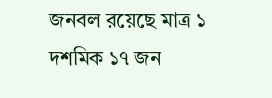জনবল রয়েছে মাত্র ১ দশমিক ১৭ জন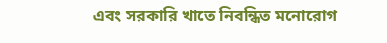এবং সরকারি খাতে নিবন্ধিত মনোরোগ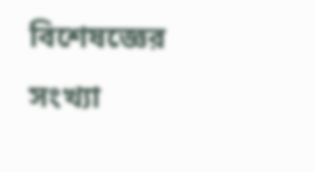বিশেষজ্ঞের সংখ্যা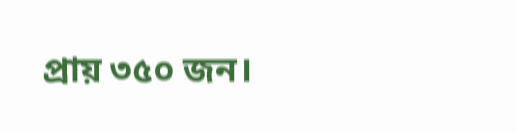প্রায় ৩৫০ জন।